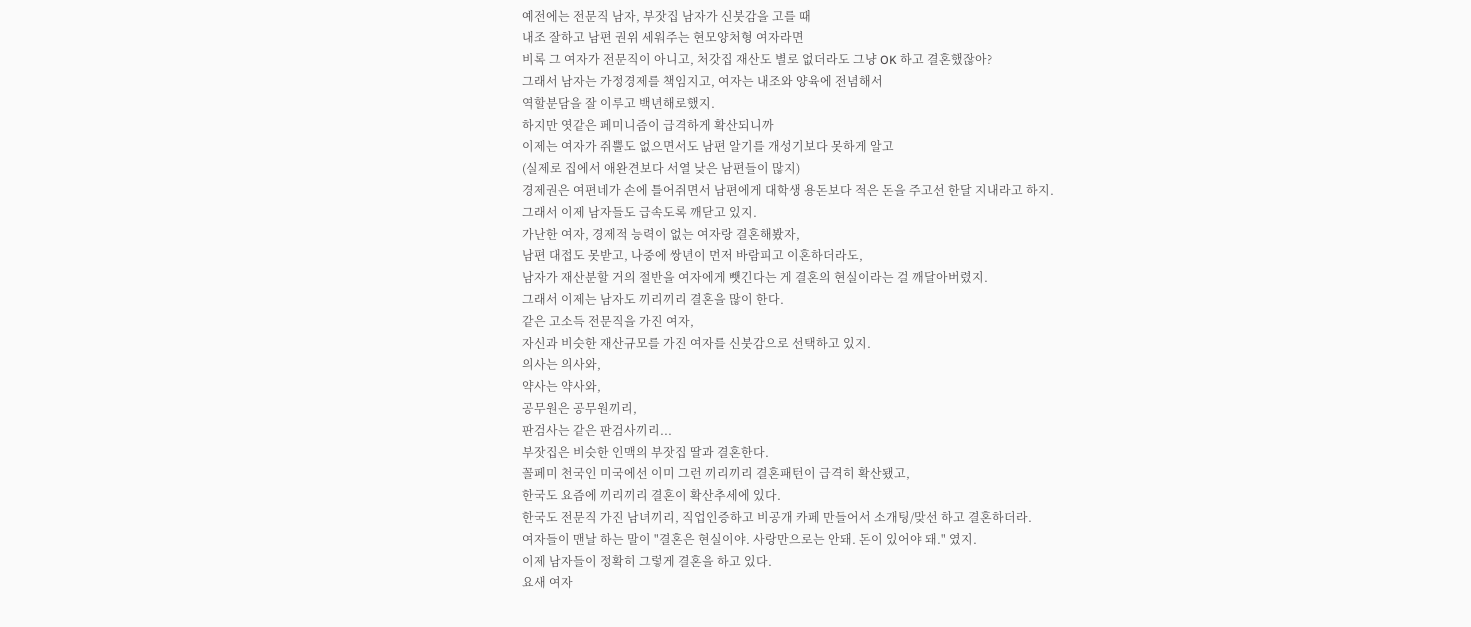예전에는 전문직 남자, 부잣집 남자가 신붓감을 고를 때
내조 잘하고 남편 권위 세워주는 현모양처형 여자라면
비록 그 여자가 전문직이 아니고, 처갓집 재산도 별로 없더라도 그냥 OK 하고 결혼했잖아?
그래서 남자는 가정경제를 책임지고, 여자는 내조와 양육에 전념해서
역할분담을 잘 이루고 백년해로했지.
하지만 엿같은 페미니즘이 급격하게 확산되니까
이제는 여자가 쥐뿔도 없으면서도 남편 알기를 개성기보다 못하게 알고
(실제로 집에서 애완견보다 서열 낮은 남편들이 많지)
경제권은 여편네가 손에 틀어쥐면서 남편에게 대학생 용돈보다 적은 돈을 주고선 한달 지내라고 하지.
그래서 이제 남자들도 급속도록 깨닫고 있지.
가난한 여자, 경제적 능력이 없는 여자랑 결혼해봤자,
남편 대접도 못받고, 나중에 쌍년이 먼저 바람피고 이혼하더라도,
남자가 재산분할 거의 절반을 여자에게 뺏긴다는 게 결혼의 현실이라는 걸 깨달아버렸지.
그래서 이제는 남자도 끼리끼리 결혼을 많이 한다.
같은 고소득 전문직을 가진 여자,
자신과 비슷한 재산규모를 가진 여자를 신붓감으로 선택하고 있지.
의사는 의사와,
약사는 약사와,
공무원은 공무원끼리,
판검사는 같은 판검사끼리...
부잣집은 비슷한 인맥의 부잣집 딸과 결혼한다.
꼴페미 천국인 미국에선 이미 그런 끼리끼리 결혼패턴이 급격히 확산됐고,
한국도 요즘에 끼리끼리 결혼이 확산추세에 있다.
한국도 전문직 가진 남녀끼리, 직업인증하고 비공개 카페 만들어서 소개팅/맞선 하고 결혼하더라.
여자들이 맨날 하는 말이 "결혼은 현실이야. 사랑만으로는 안돼. 돈이 있어야 돼." 였지.
이제 남자들이 정확히 그렇게 결혼을 하고 있다.
요새 여자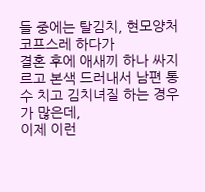들 중에는 탈김치, 현모양처 코프스레 하다가
결혼 후에 애새끼 하나 싸지르고 본색 드러내서 남편 통수 치고 김치녀질 하는 경우가 많은데,
이제 이런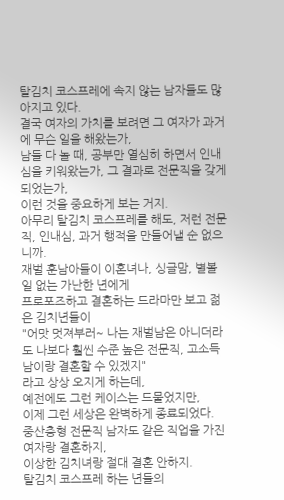탈김치 코스프레에 속지 않는 남자들도 많아지고 있다.
결국 여자의 가치를 보려면 그 여자가 과거에 무슨 일을 해왔는가,
남들 다 놀 때, 공부만 열심히 하면서 인내심을 키워왔는가, 그 결과로 전문직을 갖게 되었는가,
이런 것을 중요하게 보는 거지.
아무리 탈김치 코스프레를 해도, 저런 전문직, 인내심, 과거 행적을 만들어낼 순 없으니까.
재벌 훈남아들이 이혼녀나, 싱글맘, 별볼일 없는 가난한 년에게
프로포즈하고 결혼하는 드라마만 보고 젊은 김치년들이
"어맛 멋져부러~ 나는 재벌남은 아니더라도 나보다 훨씬 수준 높은 전문직, 고소득남이랑 결혼할 수 있겠지"
라고 상상 오지게 하는데,
예전에도 그런 케이스는 드물었지만,
이제 그런 세상은 완벽하게 종료되었다.
중산층형 전문직 남자도 같은 직업을 가진 여자랑 결혼하지,
이상한 김치녀랑 절대 결혼 안하지.
탈김치 코스프레 하는 년들의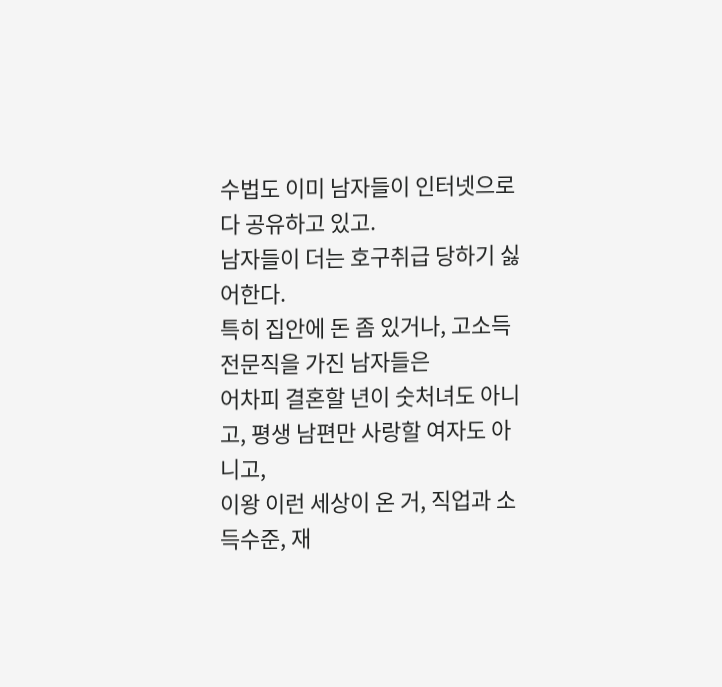수법도 이미 남자들이 인터넷으로 다 공유하고 있고.
남자들이 더는 호구취급 당하기 싫어한다.
특히 집안에 돈 좀 있거나, 고소득 전문직을 가진 남자들은
어차피 결혼할 년이 숫처녀도 아니고, 평생 남편만 사랑할 여자도 아니고,
이왕 이런 세상이 온 거, 직업과 소득수준, 재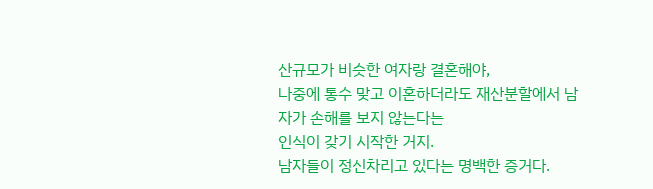산규모가 비슷한 여자랑 결혼해야,
나중에 통수 맞고 이혼하더라도 재산분할에서 남자가 손해를 보지 않는다는
인식이 갖기 시작한 거지.
남자들이 정신차리고 있다는 명백한 증거다.